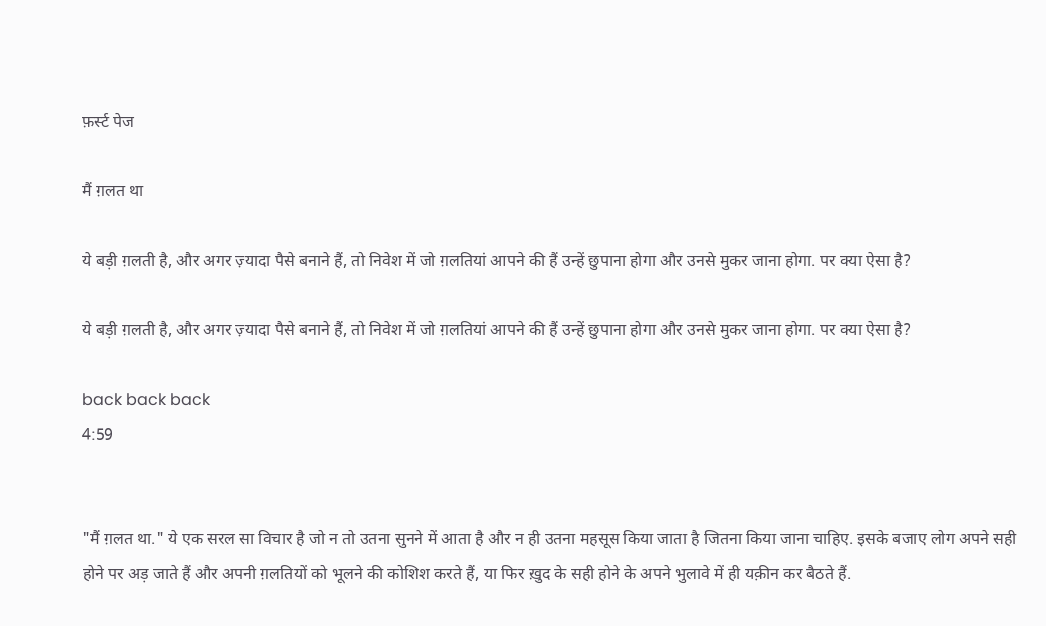फ़र्स्ट पेज

मैं ग़लत था

ये बड़ी ग़लती है, और अगर ज़्यादा पैसे बनाने हैं, तो निवेश में जो ग़लतियां आपने की हैं उन्हें छुपाना होगा और उनसे मुकर जाना होगा. पर क्या ऐसा है?

ये बड़ी ग़लती है, और अगर ज़्यादा पैसे बनाने हैं, तो निवेश में जो ग़लतियां आपने की हैं उन्हें छुपाना होगा और उनसे मुकर जाना होगा. पर क्या ऐसा है?

back back back
4:59


"मैं ग़लत था." ये एक सरल सा विचार है जो न तो उतना सुनने में आता है और न ही उतना महसूस किया जाता है जितना किया जाना चाहिए. इसके बजाए लोग अपने सही होने पर अड़ जाते हैं और अपनी ग़लतियों को भूलने की कोशिश करते हैं, या फिर ख़ुद के सही होने के अपने भुलावे में ही यक़ीन कर बैठते हैं.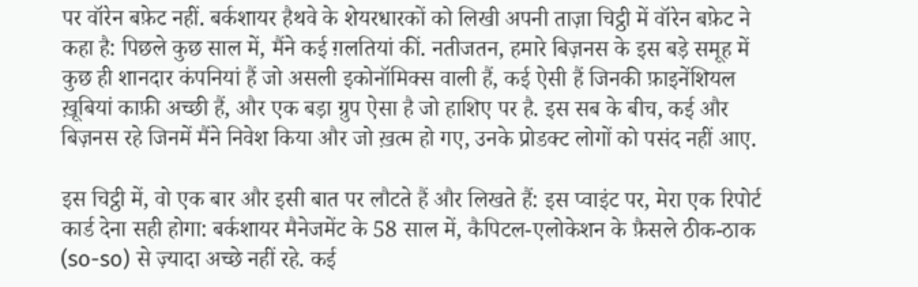पर वॉरेन बफ़ेट नहीं. बर्कशायर हैथवे के शेयरधारकों को लिखी अपनी ताज़ा चिट्ठी में वॉरेन बफ़ेट ने कहा है: पिछले कुछ साल में, मैंने कई ग़लतियां कीं. नतीजतन, हमारे बिज़नस के इस बड़े समूह में कुछ ही शानदार कंपनियां हैं जो असली इकोनॉमिक्स वाली हैं, कई ऐसी हैं जिनकी फ़ाइनेंशियल ख़ूबियां काफ़ी अच्छी हैं, और एक बड़ा ग्रुप ऐसा है जो हाशिए पर है. इस सब के बीच, कई और बिज़नस रहे जिनमें मैंने निवेश किया और जो ख़त्म हो गए, उनके प्रोडक्ट लोगों को पसंद नहीं आए.

इस चिट्ठी में, वो एक बार और इसी बात पर लौटते हैं और लिखते हैं: इस प्वाइंट पर, मेरा एक रिपोर्ट कार्ड देना सही होगा: बर्कशायर मैनेजमेंट के 58 साल में, कैपिटल-एलोकेशन के फ़ैसले ठीक-ठाक (so-so) से ज़्यादा अच्छे नहीं रहे. कई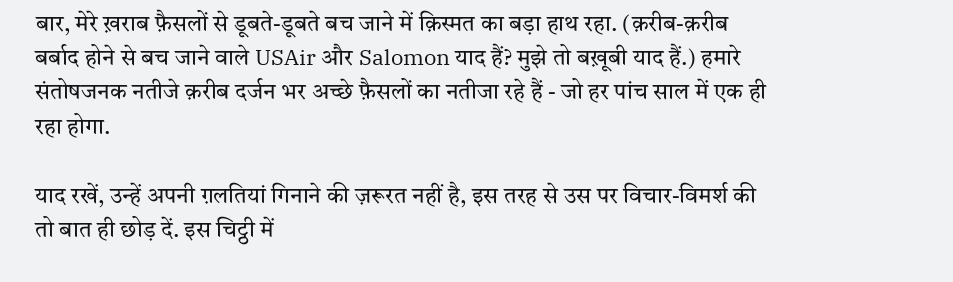बार, मेरे ख़राब फ़ैसलों से डूबते-डूबते बच जाने में क़िस्मत का बड़ा हाथ रहा. (क़रीब-क़रीब बर्बाद होने से बच जाने वाले USAir और Salomon याद हैं? मुझे तो बख़ूबी याद हैं.) हमारे संतोषजनक नतीजे क़रीब दर्जन भर अच्छे फ़ैसलों का नतीजा रहे हैं - जो हर पांच साल में एक ही रहा होगा.

याद रखें, उन्हें अपनी ग़लतियां गिनाने की ज़रूरत नहीं है, इस तरह से उस पर विचार-विमर्श की तो बात ही छोड़ दें. इस चिट्ठी में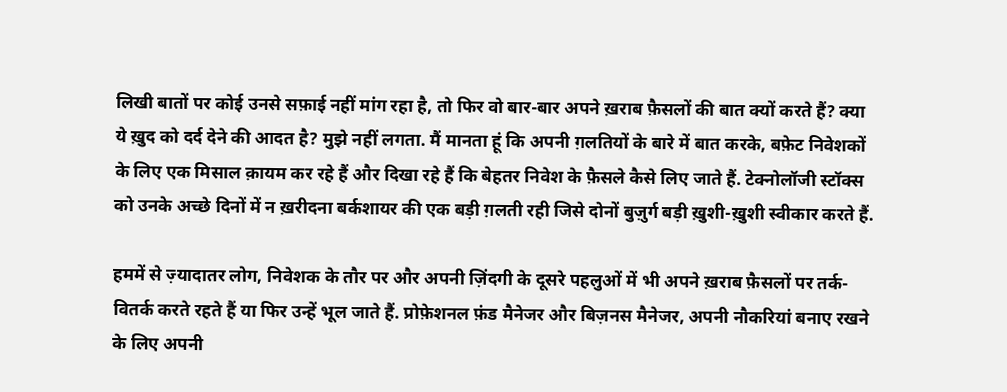लिखी बातों पर कोई उनसे सफ़ाई नहीं मांग रहा है, तो फिर वो बार-बार अपने ख़राब फ़ैसलों की बात क्यों करते हैं? क्या ये ख़ुद को दर्द देने की आदत है? मुझे नहीं लगता. मैं मानता हूं कि अपनी ग़लतियों के बारे में बात करके, बफ़ेट निवेशकों के लिए एक मिसाल क़ायम कर रहे हैं और दिखा रहे हैं कि बेहतर निवेश के फ़ैसले कैसे लिए जाते हैं. टेक्नोलॉजी स्टॉक्स को उनके अच्छे दिनों में न ख़रीदना बर्कशायर की एक बड़ी ग़लती रही जिसे दोनों बुज़ुर्ग बड़ी ख़ुशी-ख़ुशी स्वीकार करते हैं.

हममें से ज़्यादातर लोग, निवेशक के तौर पर और अपनी ज़िंदगी के दूसरे पहलुओं में भी अपने ख़राब फ़ैसलों पर तर्क-वितर्क करते रहते हैं या फिर उन्हें भूल जाते हैं. प्रोफ़ेशनल फ़ंड मैनेजर और बिज़नस मैनेजर, अपनी नौकरियां बनाए रखने के लिए अपनी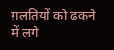ग़लतियों को ढकने में लगे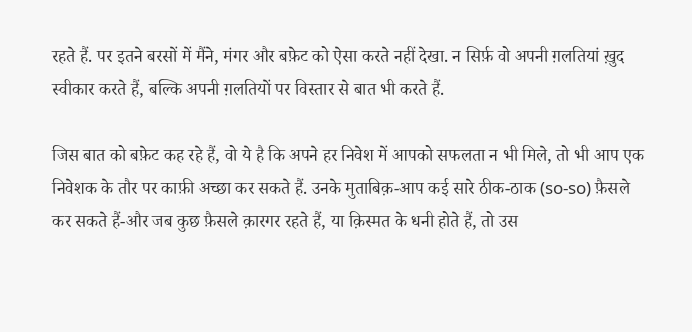रहते हैं. पर इतने बरसों में मैंने, मंगर और बफ़ेट को ऐसा करते नहीं देखा. न सिर्फ़ वो अपनी ग़लतियां ख़ुद स्वीकार करते हैं, बल्कि अपनी ग़लतियों पर विस्तार से बात भी करते हैं.

जिस बात को बफ़ेट कह रहे हैं, वो ये है कि अपने हर निवेश में आपको सफलता न भी मिले, तो भी आप एक निवेशक के तौर पर काफ़ी अच्छा कर सकते हैं. उनके मुताबिक़-आप कई सारे ठीक-ठाक (so-so) फ़ैसले कर सकते हैं-और जब कुछ फ़ैसले क़ारगर रहते हैं, या क़िस्मत के धनी होते हैं, तो उस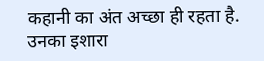कहानी का अंत अच्छा ही रहता है. उनका इशारा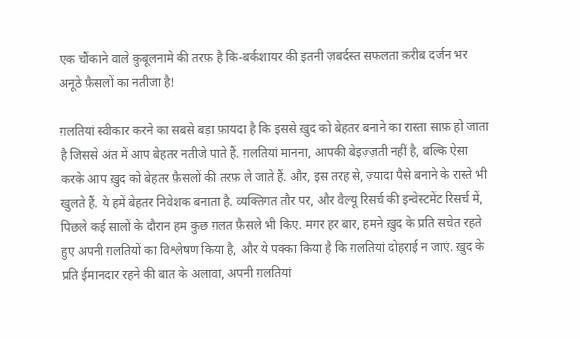एक चौंकाने वाले क़ुबूलनामे की तरफ़ है कि-बर्कशायर की इतनी ज़बर्दस्त सफलता क़रीब दर्जन भर अनूठे फ़ैसलों का नतीजा है!

ग़लतियां स्वीकार करने का सबसे बड़ा फ़ायदा है कि इससे ख़ुद को बेहतर बनाने का रास्ता साफ़ हो जाता है जिससे अंत में आप बेहतर नतीजे पाते हैं. ग़लतियां मानना, आपकी बेइज़्ज़ती नहीं है, बल्कि ऐसा करके आप ख़ुद को बेहतर फ़ैसलों की तरफ़ ले जाते हैं. और, इस तरह से, ज़्यादा पैसे बनाने के रास्ते भी खुलते हैं. ये हमें बेहतर निवेशक बनाता है. व्यक्तिगत तौर पर, और वैल्यू रिसर्च की इन्वेस्टमेंट रिसर्च में, पिछले कई सालों के दौरान हम कुछ ग़लत फ़ैसले भी किए. मगर हर बार, हमने ख़ुद के प्रति सचेत रहते हुए अपनी ग़लतियों का विश्लेषण किया है, और ये पक्का किया है कि ग़लतियां दोहराई न जाएं. ख़ुद के प्रति ईमानदार रहने की बात के अलावा, अपनी ग़लतियां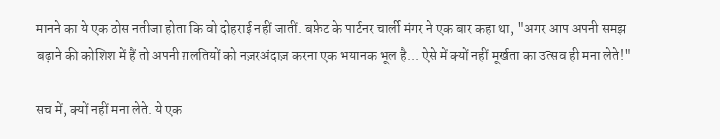मानने का ये एक ठोस नतीजा होता कि वो दोहराई नहीं जातीं. बफ़ेट के पार्टनर चार्ली मंगर ने एक बार कहा था, "अगर आप अपनी समझ बढ़ाने की कोशिश में हैं तो अपनी ग़लतियों को नज़रअंदाज़ करना एक भयानक भूल है... ऐसे में क्यों नहीं मूर्खता का उत्सव ही मना लेते!"

सच में, क्यों नहीं मना लेते. ये एक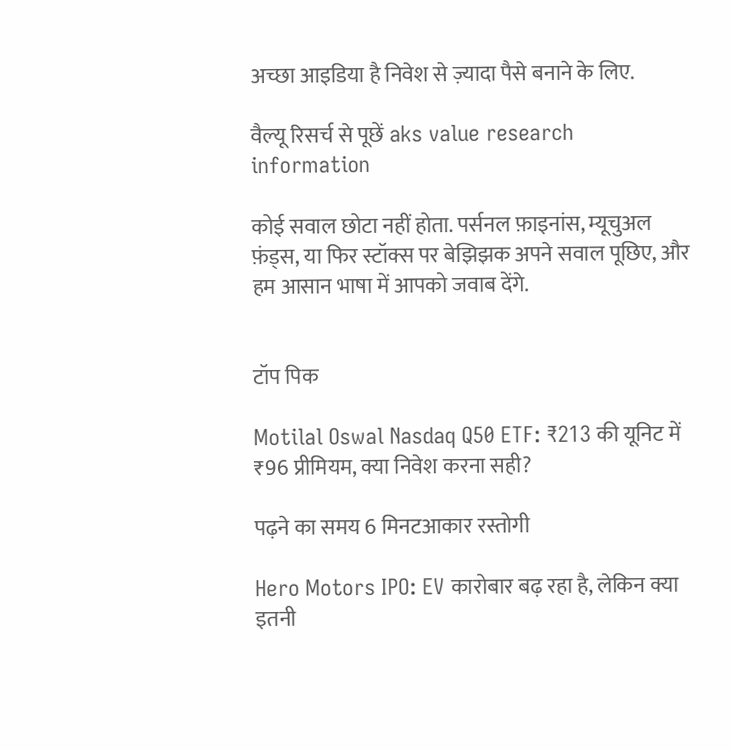अच्छा आइडिया है निवेश से ज़्यादा पैसे बनाने के लिए.

वैल्यू रिसर्च से पूछें aks value research information

कोई सवाल छोटा नहीं होता. पर्सनल फ़ाइनांस, म्यूचुअल फ़ंड्स, या फिर स्टॉक्स पर बेझिझक अपने सवाल पूछिए, और हम आसान भाषा में आपको जवाब देंगे.


टॉप पिक

Motilal Oswal Nasdaq Q50 ETF: ₹213 की यूनिट में ₹96 प्रीमियम, क्या निवेश करना सही?

पढ़ने का समय 6 मिनटआकार रस्तोगी

Hero Motors IPO: EV कारोबार बढ़ रहा है, लेकिन क्या इतनी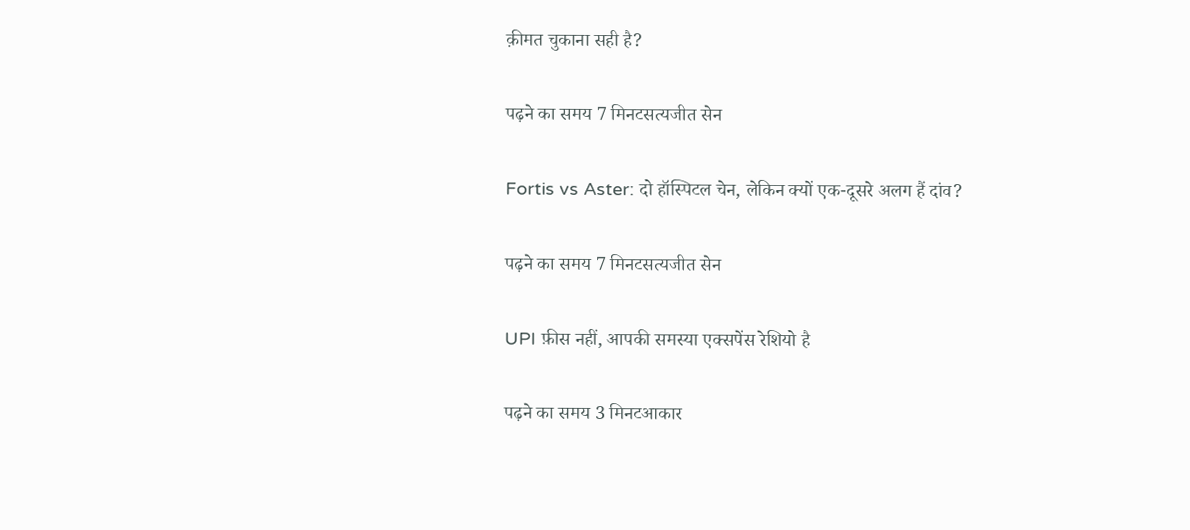क़ीमत चुकाना सही है?

पढ़ने का समय 7 मिनटसत्यजीत सेन

Fortis vs Aster: दो हॉस्पिटल चेन, लेकिन क्यों एक-दूसरे अलग हैं दांव?

पढ़ने का समय 7 मिनटसत्यजीत सेन

UPI फ़ीस नहीं, आपकी समस्या एक्सपेंस रेशियो है

पढ़ने का समय 3 मिनटआकार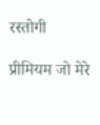रस्तोगी

प्रीमियम जो मेरे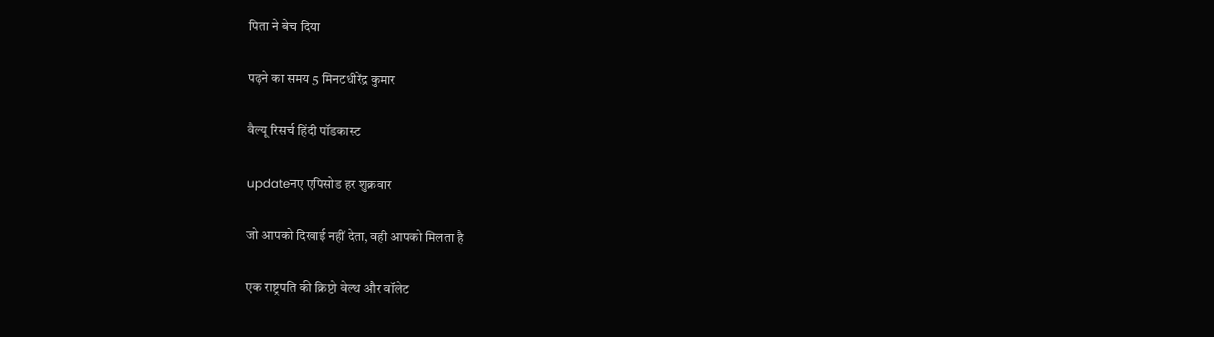पिता ने बेच दिया

पढ़ने का समय 5 मिनटधीरेंद्र कुमार

वैल्यू रिसर्च हिंदी पॉडकास्ट

updateनए एपिसोड हर शुक्रवार

जो आपको दिखाई नहीं देता, वही आपको मिलता है

एक राष्ट्रपति की क्रिप्टो वेल्थ और वॉलेट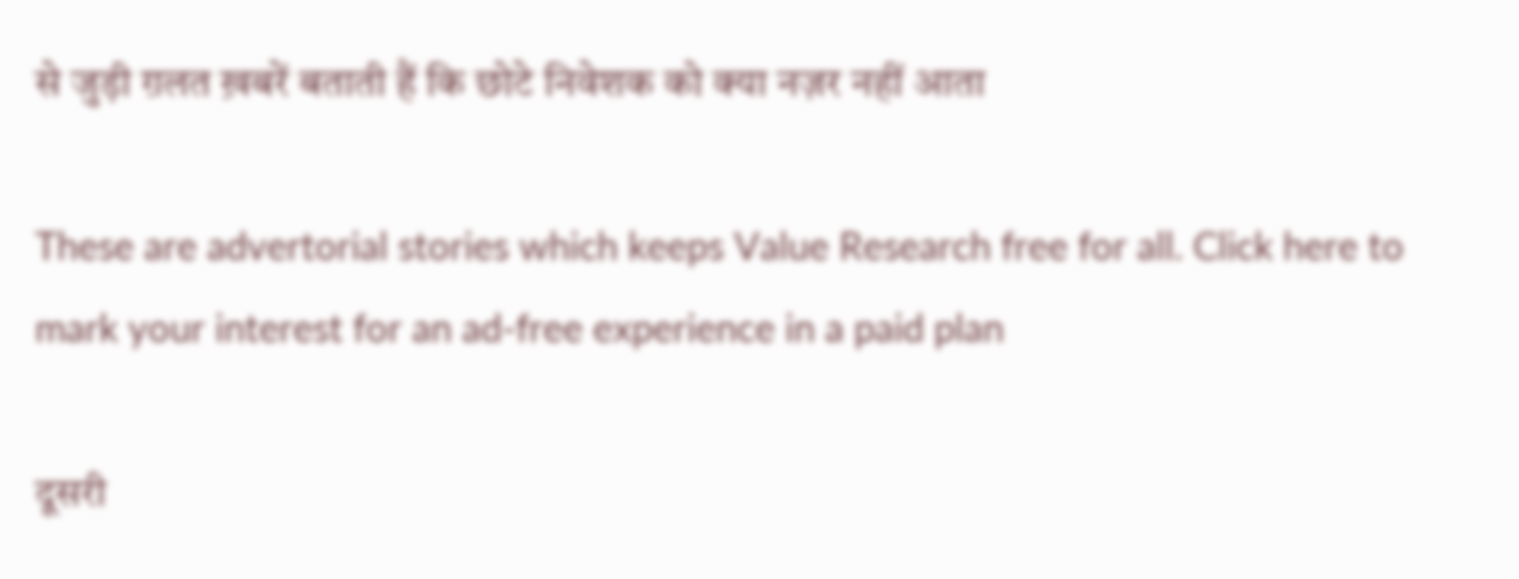से जुड़ी ग़लत ख़बरें बताती हैं कि छोटे निवेशक को क्या नज़र नहीं आता

These are advertorial stories which keeps Value Research free for all. Click here to mark your interest for an ad-free experience in a paid plan

दूसरी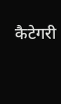कैटेगरी